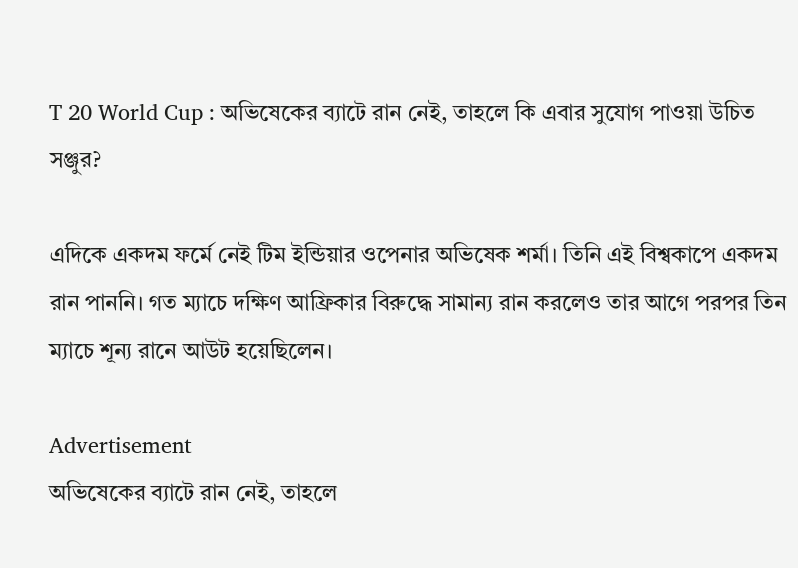T 20 World Cup : অভিষেকের ব্যাটে রান নেই, তাহলে কি এবার সুযোগ পাওয়া উচিত সঞ্জুর?

এদিকে একদম ফর্মে নেই টিম ইন্ডিয়ার ওপেনার অভিষেক শর্মা। তিনি এই বিশ্বকাপে একদম রান পাননি। গত ম্যাচে দক্ষিণ আফ্রিকার বিরুদ্ধে সামান্য রান করলেও তার আগে পরপর তিন ম্যাচে শূন্য রানে আউট হয়েছিলেন।

Advertisement
অভিষেকের ব্যাটে রান নেই, তাহলে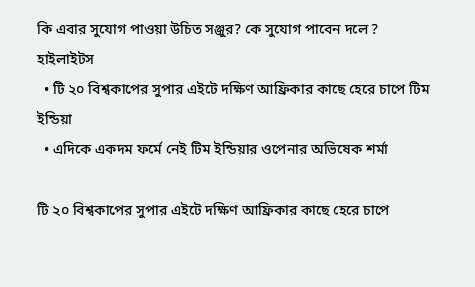কি এবার সুযোগ পাওয়া উচিত সঞ্জুর? কে সুযোগ পাবেন দলে ?
হাইলাইটস
  • টি ২০ বিশ্বকাপের সুপার এইটে দক্ষিণ আফ্রিকার কাছে হেরে চাপে টিম ইন্ডিয়া
  • এদিকে একদম ফর্মে নেই টিম ইন্ডিয়ার ওপেনার অভিষেক শর্মা

টি ২০ বিশ্বকাপের সুপার এইটে দক্ষিণ আফ্রিকার কাছে হেরে চাপে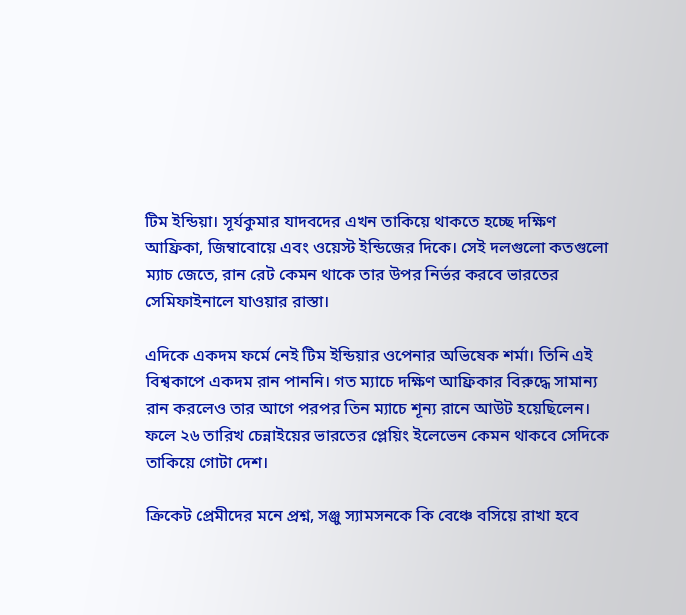টিম ইন্ডিয়া। সূর্যকুমার যাদবদের এখন তাকিয়ে থাকতে হচ্ছে দক্ষিণ আফ্রিকা, জিম্বাবোয়ে এবং ওয়েস্ট ইন্ডিজের দিকে। সেই দলগুলো কতগুলো ম্যাচ জেতে, রান রেট কেমন থাকে তার উপর নির্ভর করবে ভারতের সেমিফাইনালে যাওয়ার রাস্তা।

এদিকে একদম ফর্মে নেই টিম ইন্ডিয়ার ওপেনার অভিষেক শর্মা। তিনি এই বিশ্বকাপে একদম রান পাননি। গত ম্যাচে দক্ষিণ আফ্রিকার বিরুদ্ধে সামান্য রান করলেও তার আগে পরপর তিন ম্যাচে শূন্য রানে আউট হয়েছিলেন। ফলে ২৬ তারিখ চেন্নাইয়ের ভারতের প্লেয়িং ইলেভেন কেমন থাকবে সেদিকে তাকিয়ে গোটা দেশ।

ক্রিকেট প্রেমীদের মনে প্রশ্ন, সঞ্জু স্যামসনকে কি বেঞ্চে বসিয়ে রাখা হবে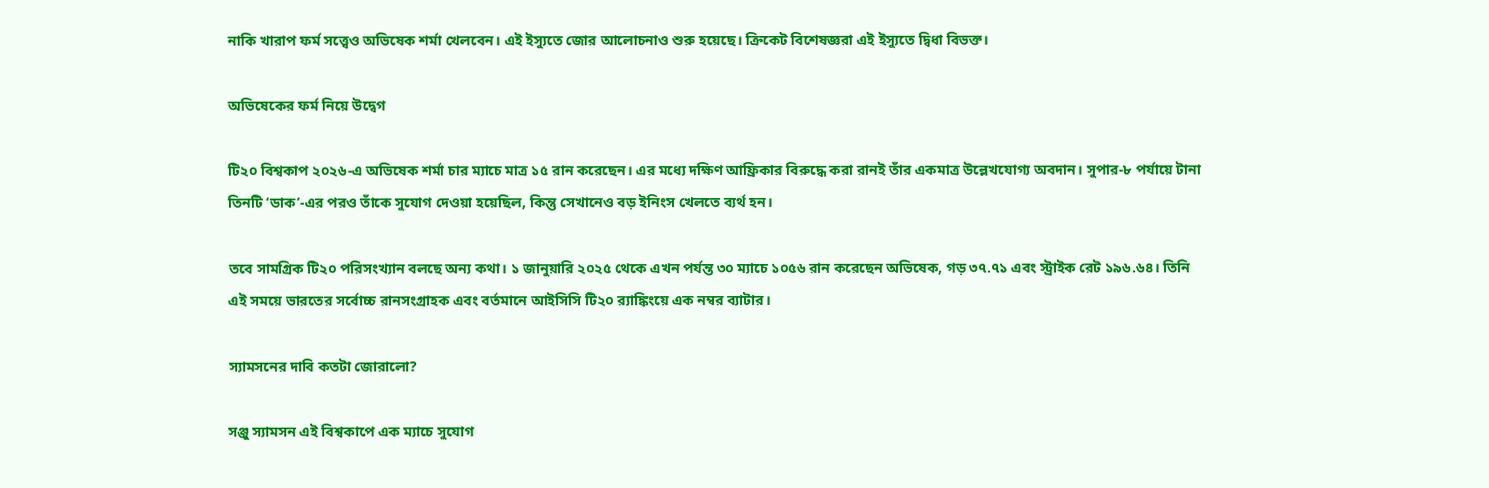নাকি খারাপ ফর্ম সত্ত্বেও অভিষেক শর্মা খেলবেন। এই ইস্যুতে জোর আলোচনাও শুরু হয়েছে। ক্রিকেট বিশেষজ্ঞরা এই ইস্যুতে দ্বিধা বিভক্ত।

অভিষেকের ফর্ম নিয়ে উদ্বেগ

টি২০ বিশ্বকাপ ২০২৬-এ অভিষেক শর্মা চার ম্যাচে মাত্র ১৫ রান করেছেন। এর মধ্যে দক্ষিণ আফ্রিকার বিরুদ্ধে করা রানই তাঁর একমাত্র উল্লেখযোগ্য অবদান। সুপার-৮ পর্যায়ে টানা তিনটি ‘ডাক’-এর পরও তাঁকে সুযোগ দেওয়া হয়েছিল, কিন্তু সেখানেও বড় ইনিংস খেলতে ব্যর্থ হন।

তবে সামগ্রিক টি২০ পরিসংখ্যান বলছে অন্য কথা। ১ জানুয়ারি ২০২৫ থেকে এখন পর্যন্ত ৩০ ম্যাচে ১০৫৬ রান করেছেন অভিষেক, গড় ৩৭.৭১ এবং স্ট্রাইক রেট ১৯৬.৬৪। তিনি এই সময়ে ভারতের সর্বোচ্চ রানসংগ্রাহক এবং বর্তমানে আইসিসি টি২০ র‍্যাঙ্কিংয়ে এক নম্বর ব্যাটার।

স্যামসনের দাবি কতটা জোরালো?

সঞ্জু স্যামসন এই বিশ্বকাপে এক ম্যাচে সুযোগ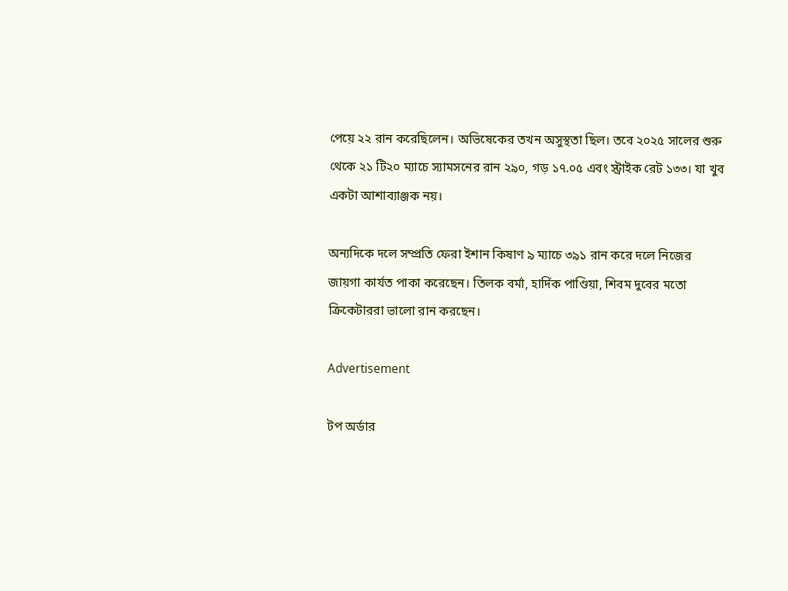পেয়ে ২২ রান করেছিলেন। অভিষেকের তখন অসুস্থতা ছিল। তবে ২০২৫ সালের শুরু থেকে ২১ টি২০ ম্যাচে স্যামসনের রান ২৯০, গড় ১৭.০৫ এবং স্ট্রাইক রেট ১৩৩। যা খুব একটা আশাব্যাঞ্জক নয়।

অন্যদিকে দলে সম্প্রতি ফেরা ইশান কিষাণ ৯ ম্যাচে ৩৯১ রান করে দলে নিজের জায়গা কার্যত পাকা করেছেন। তিলক বর্মা, হার্দিক পাণ্ডিয়া, শিবম দুবের মতো ক্রিকেটাররা ভালো রান করছেন।

Advertisement

টপ অর্ডার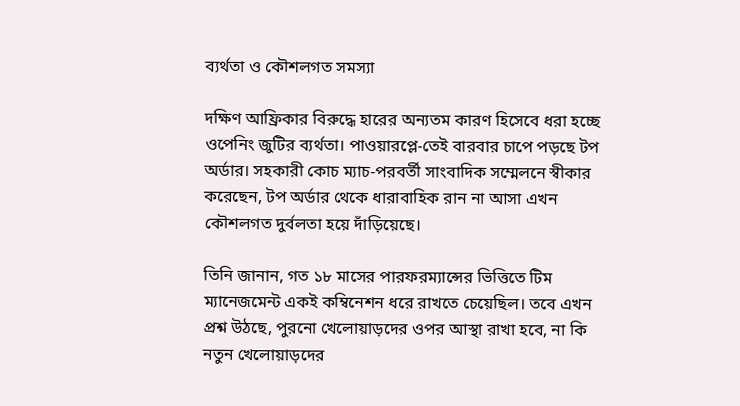ব্যর্থতা ও কৌশলগত সমস্যা

দক্ষিণ আফ্রিকার বিরুদ্ধে হারের অন্যতম কারণ হিসেবে ধরা হচ্ছে ওপেনিং জুটির ব্যর্থতা। পাওয়ারপ্লে-তেই বারবার চাপে পড়ছে টপ অর্ডার। সহকারী কোচ ম্যাচ-পরবর্তী সাংবাদিক সম্মেলনে স্বীকার করেছেন, টপ অর্ডার থেকে ধারাবাহিক রান না আসা এখন কৌশলগত দুর্বলতা হয়ে দাঁড়িয়েছে।

তিনি জানান, গত ১৮ মাসের পারফরম্যান্সের ভিত্তিতে টিম ম্যানেজমেন্ট একই কম্বিনেশন ধরে রাখতে চেয়েছিল। তবে এখন প্রশ্ন উঠছে, পুরনো খেলোয়াড়দের ওপর আস্থা রাখা হবে, না কি নতুন খেলোয়াড়দের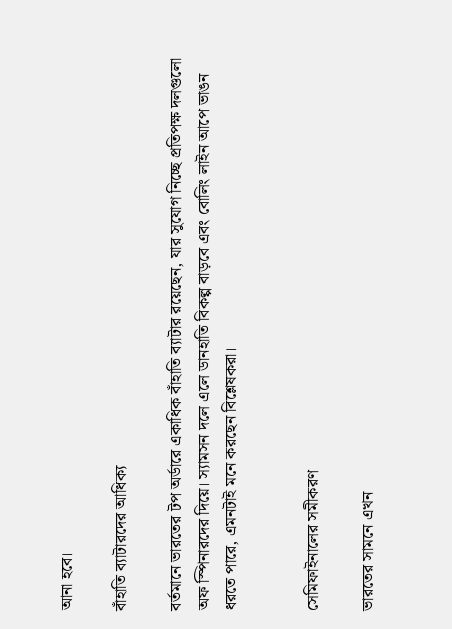আনা হবে।

বাঁহাতি ব্যাটারদের আধিক্য

বর্তমানে ভারতের টপ অর্ডারে একাধিক বাঁহাতি ব্যাটার রয়েছেন, যার সুযোগ নিচ্ছে প্রতিপক্ষ দলগুলো অফ স্পিনারদের দিয়ে। স্যামসন দলে এলে ডানহাতি বিকল্প বাড়বে এবং বোলিং লাইন আপে ভাঙন ধরতে পারে, এমনটাই মনে করছেন বিশ্লেষকরা।


সেমিফাইনালের সমীকরণ

ভারতের সামনে এখন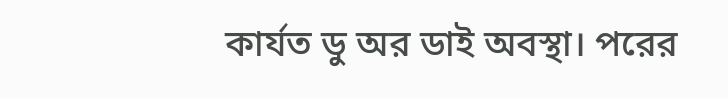কার্যত ডু অর ডাই অবস্থা। পরের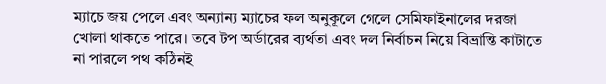ম্যাচে জয় পেলে এবং অন্যান্য ম্যাচের ফল অনুকূলে গেলে সেমিফাইনালের দরজা খোলা থাকতে পারে। তবে টপ অর্ডারের ব্যর্থতা এবং দল নির্বাচন নিয়ে বিভ্রান্তি কাটাতে না পারলে পথ কঠিনই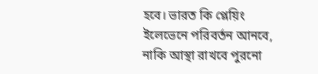হবে। ভারত কি প্লেয়িং ইলেভেনে পরিবর্তন আনবে, নাকি আস্থা রাখবে পুরনো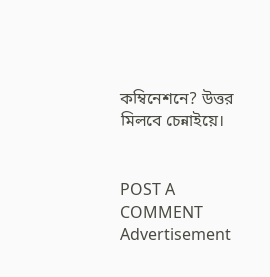কম্বিনেশনে? উত্তর মিলবে চেন্নাইয়ে।


POST A COMMENT
Advertisement